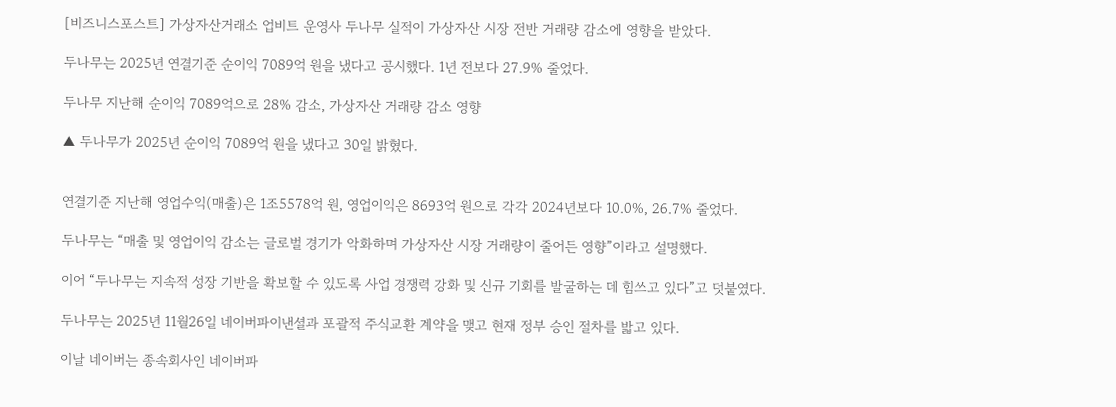[비즈니스포스트] 가상자산거래소 업비트 운영사 두나무 실적이 가상자산 시장 전반 거래량 감소에 영향을 받았다.

두나무는 2025년 연결기준 순이익 7089억 원을 냈다고 공시했다. 1년 전보다 27.9% 줄었다.

두나무 지난해 순이익 7089억으로 28% 감소, 가상자산 거래량 감소 영향

▲ 두나무가 2025년 순이익 7089억 원을 냈다고 30일 밝혔다.


연결기준 지난해 영업수익(매출)은 1조5578억 원, 영업이익은 8693억 원으로 각각 2024년보다 10.0%, 26.7% 줄었다.

두나무는 “매출 및 영업이익 감소는 글로벌 경기가 악화하며 가상자산 시장 거래량이 줄어든 영향”이라고 설명했다.

이어 “두나무는 지속적 성장 기반을 확보할 수 있도록 사업 경쟁력 강화 및 신규 기회를 발굴하는 데 힘쓰고 있다”고 덧붙였다.

두나무는 2025년 11월26일 네이버파이낸셜과 포괄적 주식교환 계약을 맺고 현재 정부 승인 절차를 밟고 있다.

이날 네이버는 종속회사인 네이버파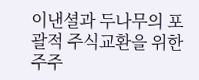이낸셜과 두나무의 포괄적 주식교환을 위한 주주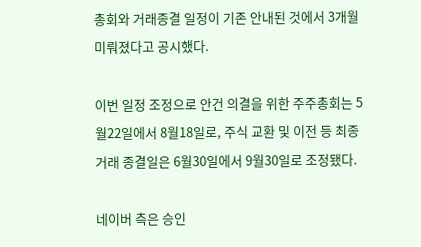총회와 거래종결 일정이 기존 안내된 것에서 3개월 미뤄졌다고 공시했다.

이번 일정 조정으로 안건 의결을 위한 주주총회는 5월22일에서 8월18일로, 주식 교환 및 이전 등 최종 거래 종결일은 6월30일에서 9월30일로 조정됐다.

네이버 측은 승인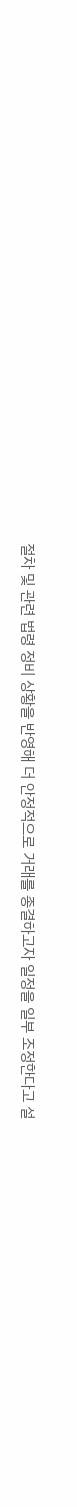절차 및 관련 법령 정비 상황을 반영해 더 안정적으로 거래를 종결하고자 일정을 일부 조정한다고 설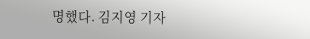명했다. 김지영 기자